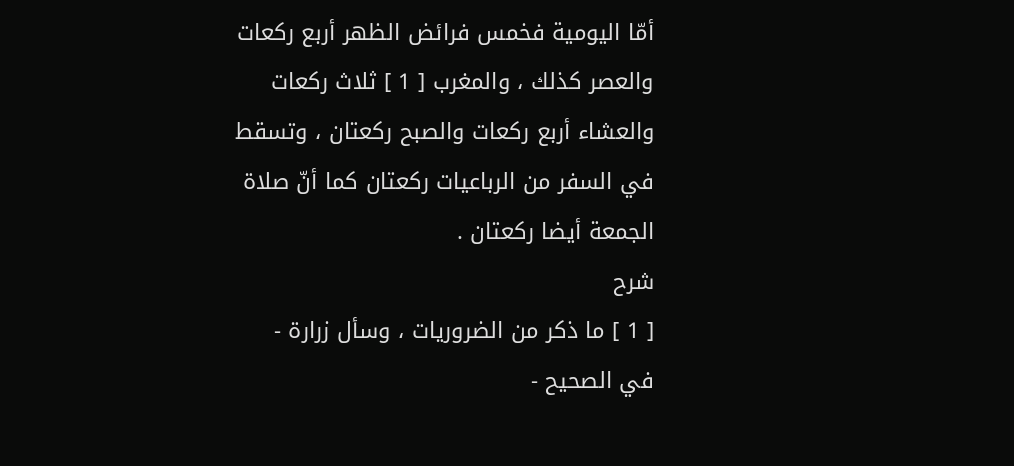أمّا اليومية فخمس فرائض الظهر أربع ركعات والعصر كذلك ، والمغرب [ 1 ] ثلاث ركعات والعشاء أربع ركعات والصبح ركعتان ، وتسقط في السفر من الرباعيات ركعتان كما أنّ صلاة الجمعة أيضا ركعتان .
شرح
[ 1 ] ما ذكر من الضروريات ، وسأل زرارة - في الصحيح -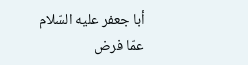أبا جعفر عليه السّلام عمّا فرض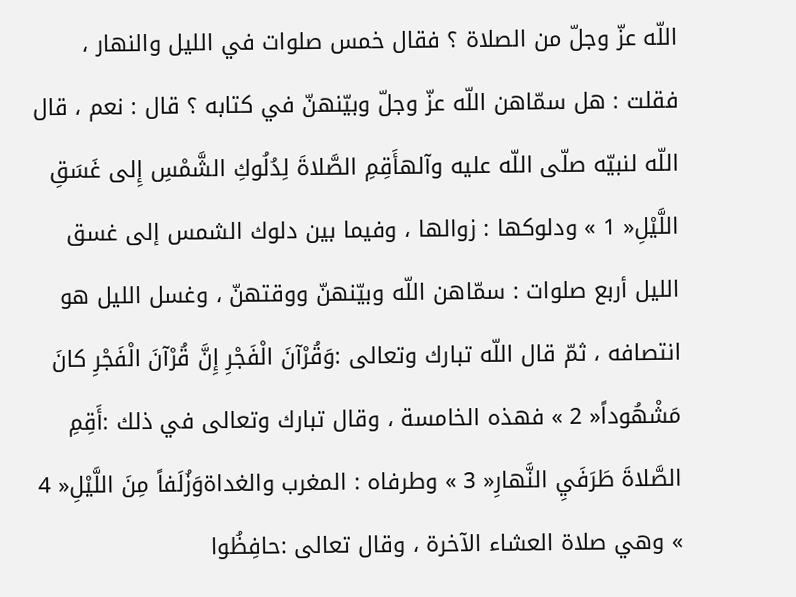اللّه عزّ وجلّ من الصلاة ؟ فقال خمس صلوات في الليل والنهار ، فقلت : هل سمّاهن اللّه عزّ وجلّ وبيّنهنّ في كتابه ؟ قال : نعم ، قال اللّه لنبيّه صلّى اللّه عليه وآلهأَقِمِ الصَّلاةَ لِدُلُوكِ الشَّمْسِ إِلى غَسَقِ اللَّيْلِ« 1 » ودلوكها : زوالها ، وفيما بين دلوك الشمس إلى غسق الليل أربع صلوات : سمّاهن اللّه وبيّنهنّ ووقتهنّ ، وغسل الليل هو انتصافه ، ثمّ قال اللّه تبارك وتعالى :وَقُرْآنَ الْفَجْرِ إِنَّ قُرْآنَ الْفَجْرِ كانَ مَشْهُوداً« 2 » فهذه الخامسة ، وقال تبارك وتعالى في ذلك :أَقِمِ الصَّلاةَ طَرَفَيِ النَّهارِ« 3 » وطرفاه : المغرب والغداةوَزُلَفاً مِنَ اللَّيْلِ« 4 » وهي صلاة العشاء الآخرة ، وقال تعالى :حافِظُوا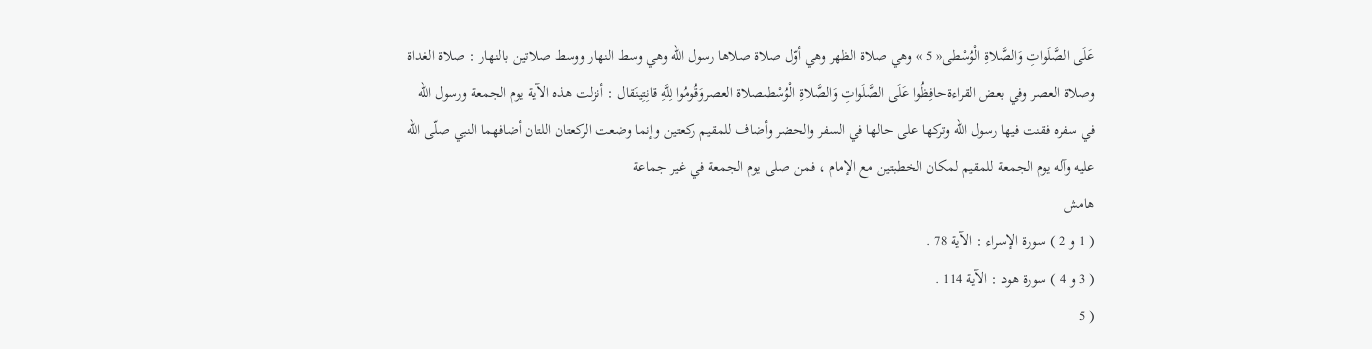عَلَى الصَّلَواتِ وَالصَّلاةِ الْوُسْطى« 5 » وهي صلاة الظهر وهي أوّل صلاة صلاها رسول اللّه وهي وسط النهار ووسط صلاتين بالنهار : صلاة الغداة وصلاة العصر وفي بعض القراءةحافِظُوا عَلَى الصَّلَواتِ وَالصَّلاةِ الْوُسْطىصلاة العصروَقُومُوا لِلَّهِ قانِتِينَقال : أنزلت هذه الآية يوم الجمعة ورسول اللّه في سفره فقنت فيها رسول اللّه وتركها على حالها في السفر والحضر وأضاف للمقيم ركعتين وإنما وضعت الركعتان اللتان أضافهما النبي صلّى اللّه عليه وآله يوم الجمعة للمقيم لمكان الخطبتين مع الإمام ، فمن صلى يوم الجمعة في غير جماعة
هامش
( 1 و 2 ) سورة الإسراء : الآية 78 .
( 3 و 4 ) سورة هود : الآية 114 .
( 5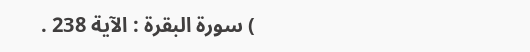) سورة البقرة : الآية 238 .